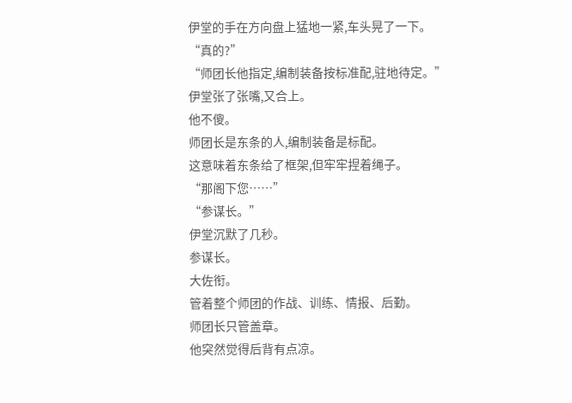伊堂的手在方向盘上猛地一紧,车头晃了一下。
“真的?”
“师团长他指定,编制装备按标准配,驻地待定。”
伊堂张了张嘴,又合上。
他不傻。
师团长是东条的人,编制装备是标配。
这意味着东条给了框架,但牢牢捏着绳子。
“那阁下您……”
“参谋长。”
伊堂沉默了几秒。
参谋长。
大佐衔。
管着整个师团的作战、训练、情报、后勤。
师团长只管盖章。
他突然觉得后背有点凉。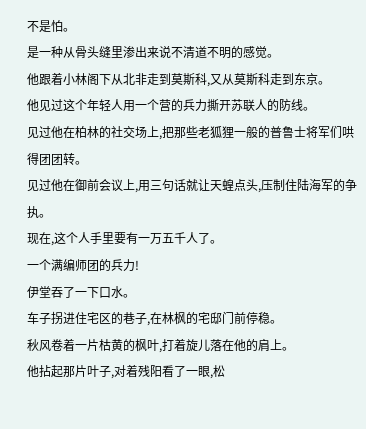不是怕。
是一种从骨头缝里渗出来说不清道不明的感觉。
他跟着小林阁下从北非走到莫斯科,又从莫斯科走到东京。
他见过这个年轻人用一个营的兵力撕开苏联人的防线。
见过他在柏林的社交场上,把那些老狐狸一般的普鲁士将军们哄得团团转。
见过他在御前会议上,用三句话就让天蝗点头,压制住陆海军的争执。
现在,这个人手里要有一万五千人了。
一个满编师团的兵力!
伊堂吞了一下口水。
车子拐进住宅区的巷子,在林枫的宅邸门前停稳。
秋风卷着一片枯黄的枫叶,打着旋儿落在他的肩上。
他拈起那片叶子,对着残阳看了一眼,松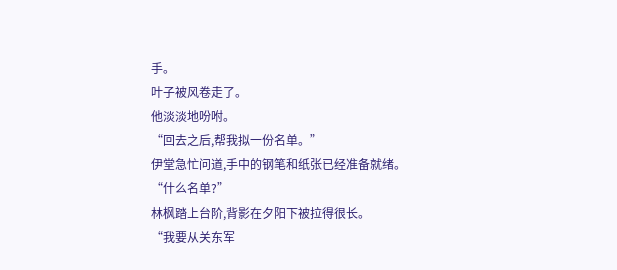手。
叶子被风卷走了。
他淡淡地吩咐。
“回去之后,帮我拟一份名单。”
伊堂急忙问道,手中的钢笔和纸张已经准备就绪。
“什么名单?”
林枫踏上台阶,背影在夕阳下被拉得很长。
“我要从关东军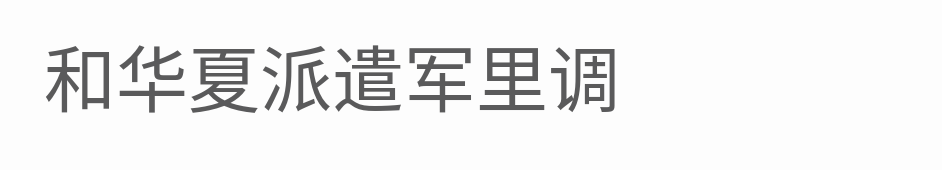和华夏派遣军里调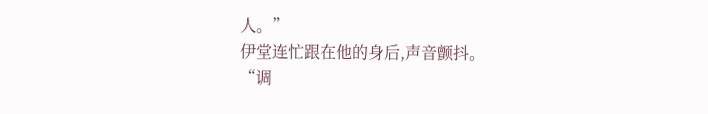人。”
伊堂连忙跟在他的身后,声音颤抖。
“调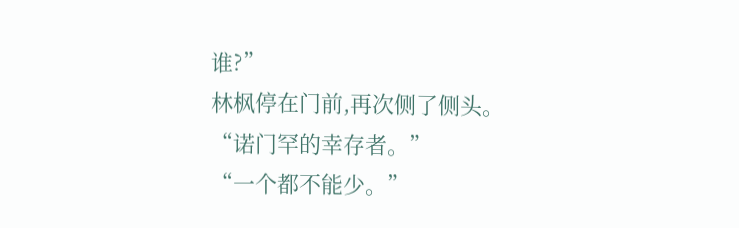谁?”
林枫停在门前,再次侧了侧头。
“诺门罕的幸存者。”
“一个都不能少。”